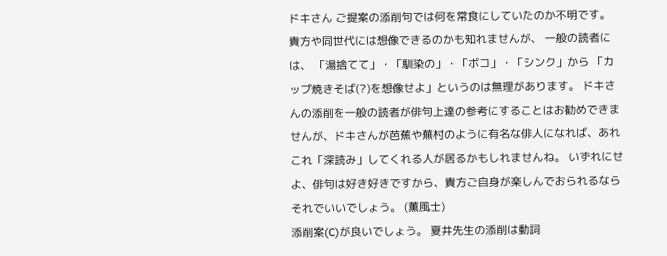ドキさん ご提案の添削句では何を常食にしていたのか不明です。 貴方や同世代には想像できるのかも知れませんが、 一般の読者には、 「湯捨てて」・「馴染の」・「ボコ」・「シンク」から 「カップ焼きそば(?)を想像せよ」というのは無理があります。 ドキさんの添削を一般の読者が俳句上達の参考にすることはお勧めできませんが、ドキさんが芭蕉や蕪村のように有名な俳人になれば、あれこれ「深読み」してくれる人が居るかもしれませんね。 いずれにせよ、俳句は好き好きですから、貴方ご自身が楽しんでおられるならそれでいいでしょう。 (薫風士)
添削案(C)が良いでしょう。 夏井先生の添削は動詞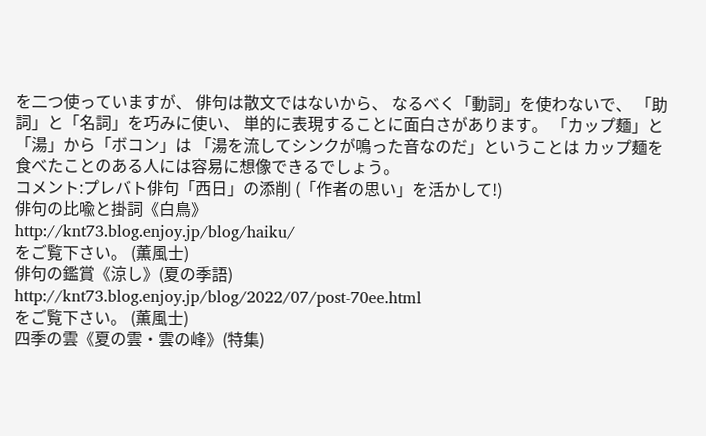を二つ使っていますが、 俳句は散文ではないから、 なるべく「動詞」を使わないで、 「助詞」と「名詞」を巧みに使い、 単的に表現することに面白さがあります。 「カップ麺」と「湯」から「ボコン」は 「湯を流してシンクが鳴った音なのだ」ということは カップ麺を食べたことのある人には容易に想像できるでしょう。
コメント:プレバト俳句「西日」の添削 (「作者の思い」を活かして!)
俳句の比喩と掛詞《白鳥》
http://knt73.blog.enjoy.jp/blog/haiku/
をご覧下さい。 (薫風士)
俳句の鑑賞《涼し》(夏の季語)
http://knt73.blog.enjoy.jp/blog/2022/07/post-70ee.html
をご覧下さい。 (薫風士)
四季の雲《夏の雲・雲の峰》(特集)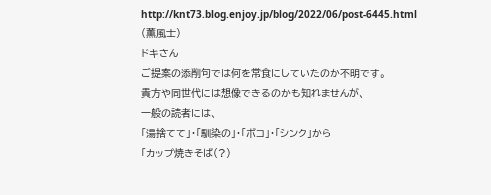http://knt73.blog.enjoy.jp/blog/2022/06/post-6445.html
(薫風士)
ドキさん
ご提案の添削句では何を常食にしていたのか不明です。
貴方や同世代には想像できるのかも知れませんが、
一般の読者には、
「湯捨てて」・「馴染の」・「ボコ」・「シンク」から
「カップ焼きそば(?)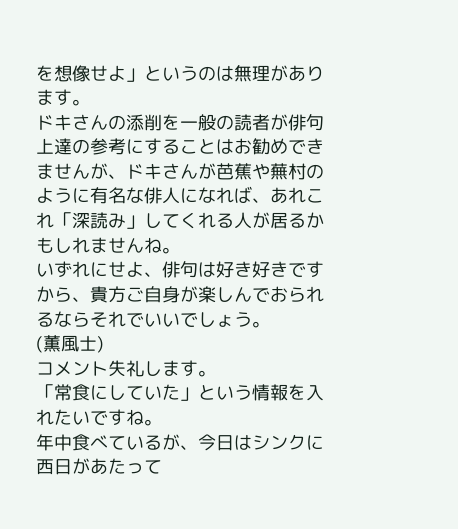を想像せよ」というのは無理があります。
ドキさんの添削を一般の読者が俳句上達の参考にすることはお勧めできませんが、ドキさんが芭蕉や蕪村のように有名な俳人になれば、あれこれ「深読み」してくれる人が居るかもしれませんね。
いずれにせよ、俳句は好き好きですから、貴方ご自身が楽しんでおられるならそれでいいでしょう。
(薫風士)
コメント失礼します。
「常食にしていた」という情報を入れたいですね。
年中食べているが、今日はシンクに西日があたって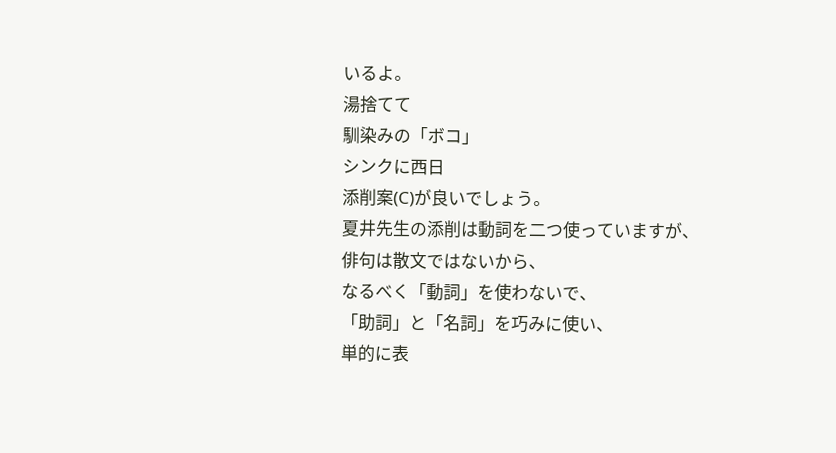いるよ。
湯捨てて
馴染みの「ボコ」
シンクに西日
添削案(C)が良いでしょう。
夏井先生の添削は動詞を二つ使っていますが、
俳句は散文ではないから、
なるべく「動詞」を使わないで、
「助詞」と「名詞」を巧みに使い、
単的に表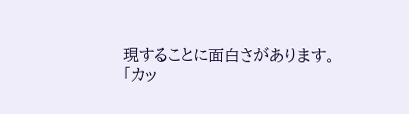現することに面白さがあります。
「カッ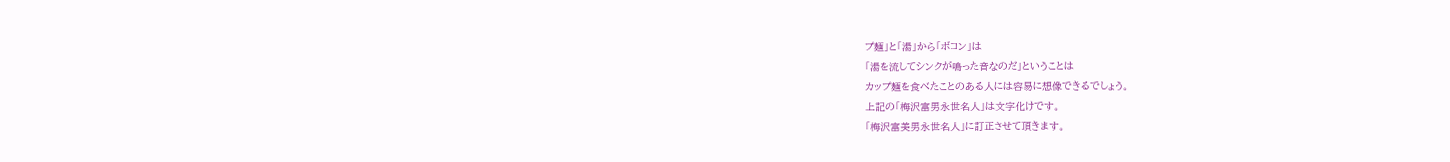プ麺」と「湯」から「ボコン」は
「湯を流してシンクが鳴った音なのだ」ということは
カップ麺を食べたことのある人には容易に想像できるでしょう。
上記の「梅沢富男永世名人」は文字化けです。
「梅沢富美男永世名人」に訂正させて頂きます。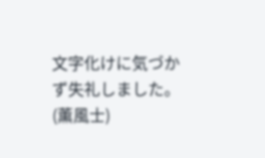文字化けに気づかず失礼しました。
(薫風士)